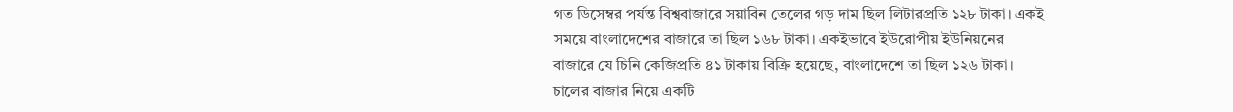গত ডিসেম্বর পর্যন্ত বিশ্ববাজারে সয়াবিন তেলের গড় দাম ছিল লিটারপ্রতি ১২৮ টাকা। একই সময়ে বাংলাদেশের বাজারে তা ছিল ১৬৮ টাকা। একইভাবে ইউরোপীয় ইউনিয়নের বাজারে যে চিনি কেজিপ্রতি ৪১ টাকায় বিক্রি হয়েছে, বাংলাদেশে তা ছিল ১২৬ টাকা।
চালের বাজার নিয়ে একটি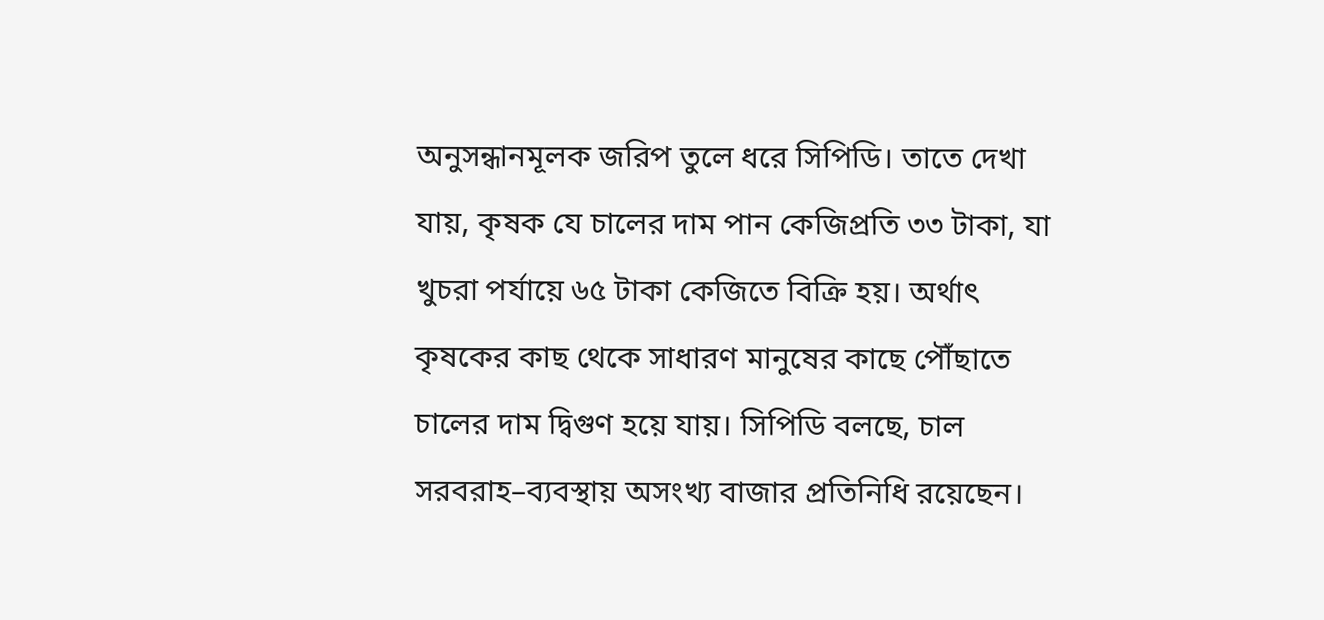অনুসন্ধানমূলক জরিপ তুলে ধরে সিপিডি। তাতে দেখা যায়, কৃষক যে চালের দাম পান কেজিপ্রতি ৩৩ টাকা, যা খুচরা পর্যায়ে ৬৫ টাকা কেজিতে বিক্রি হয়। অর্থাৎ কৃষকের কাছ থেকে সাধারণ মানুষের কাছে পৌঁছাতে চালের দাম দ্বিগুণ হয়ে যায়। সিপিডি বলছে, চাল সরবরাহ–ব্যবস্থায় অসংখ্য বাজার প্রতিনিধি রয়েছেন।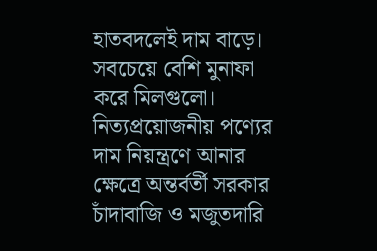হাতবদলেই দাম বাড়ে। সবচেয়ে বেশি মুনাফা করে মিলগুলো।
নিত্যপ্রয়োজনীয় পণ্যের দাম নিয়ন্ত্রণে আনার ক্ষেত্রে অন্তর্বর্তী সরকার চাঁদাবাজি ও মজুতদারি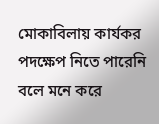মোকাবিলায় কার্যকর পদক্ষেপ নিতে পারেনি বলে মনে করে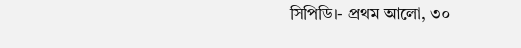সিপিডি।- প্রথম আলো, ৩০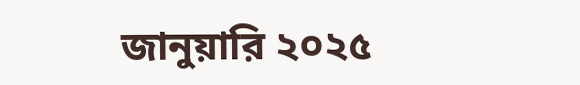জানুয়ারি ২০২৫